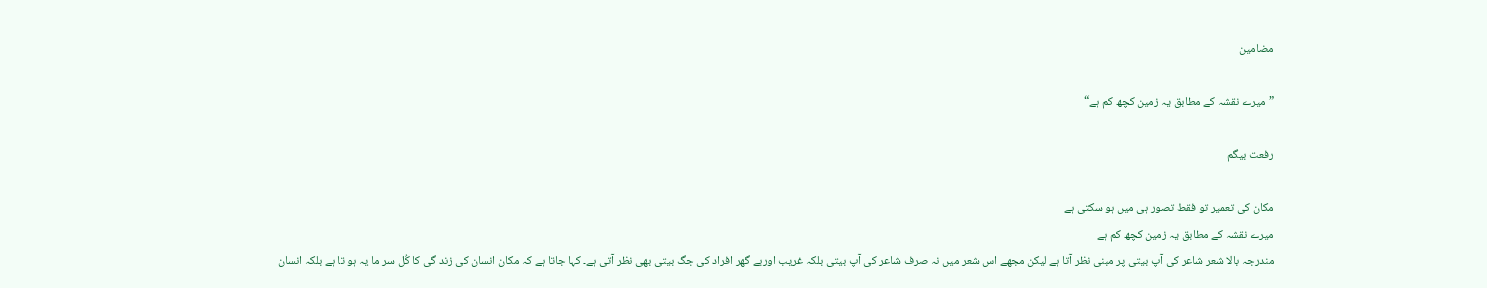مضامین

”میرے نقشہ کے مطابق یہ زمین کچھ کم ہے“

رفعت بیگم

مکان کی تعمیر تو فقط تصور ہی میں ہو سکتی ہے
میرے نقشہ کے مطابق یہ زمین کچھ کم ہے
مندرجہ بالا شعر شاعر کی آپ بیتی پر مبنی نظر آتا ہے لیکن مجھے اس شعر میں نہ صرف شاعر کی آپ بیتی بلکہ غریب اوربے گھر افراد کی جگ بیتی بھی نظر آتی ہے۔ کہا جاتا ہے کہ مکان انسان کی زند گی کا کُل سر ما یہ ہو تا ہے بلکہ انسان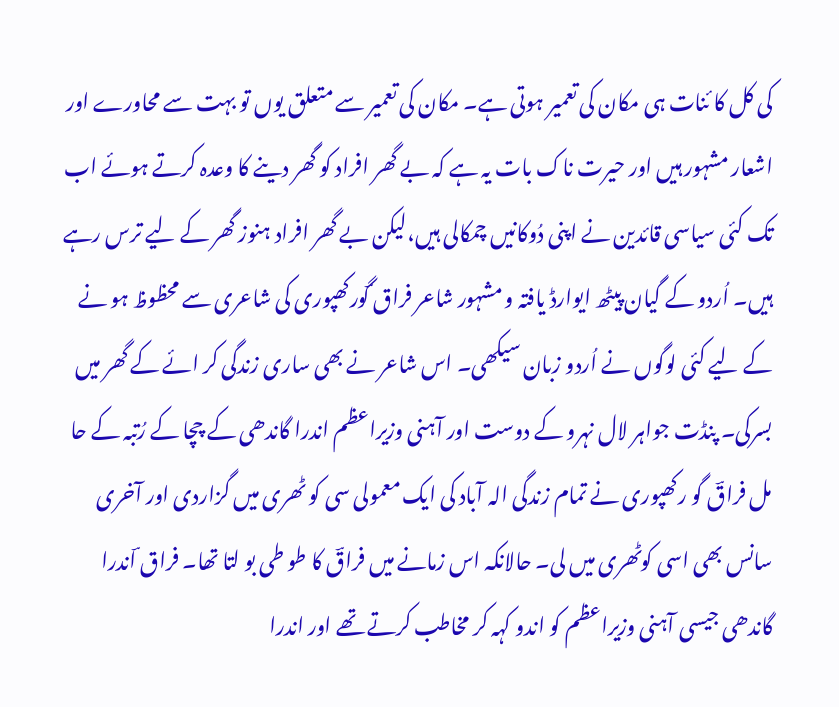کی کل کا ئنات ہی مکان کی تعمیر ہوتی ہے۔ مکان کی تعمیر سے متعلق یوں تو بہت سے محاورے اور اشعار مشہور ہیں اور حیرت ناک بات یہ ہے کہ بے گھر افراد کو گھر دینے کا وعدہ کرتے ہوئے اب تک کئی سیاسی قائدین نے اپنی دُوکانیں چمکالی ہیں،لیکن بے گھر افراد ہنوز گھر کے لیے ترس رہے ہیں۔ اُردو کے گیان پیٹھ ایوارڈ یافتہ و مشہور شاعر فراق ؔگورکھپوری کی شاعری سے محظوظ ہو نے کے لیے کئی لوگوں نے اُردو زبان سیکھی۔ اس شاعر نے بھی ساری زندگی کر ائے کے گھر میں بسرکی۔ پنڈت جواہر لال نہرو کے دوست اور آہنی وزیراعظم اندرا گاندھی کے چچا کے رُتبہ کے حا مل فراقؔ گو رکھپوری نے تمام زندگی الہ آباد کی ایک معمولی سی کو ٹھری میں گزاردی اور آخری سانس بھی اسی کوٹھری میں لی۔ حالانکہ اس زمانے میں فراقؔ کا طو طی بو لتا تھا۔ فراق ؔاندرا گاندھی جیسی آہنی وزیراعظم کو اندو کہہ کر مخاطب کرتے تھے اور اندرا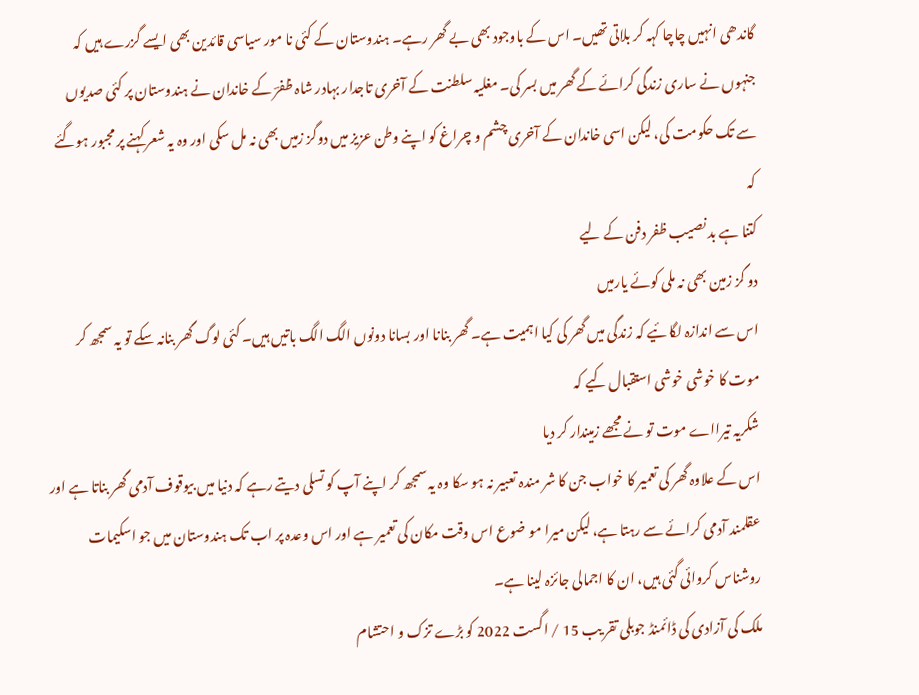گاندھی انہیں چاچا کہہ کر بلاتی تھیں۔ اس کے باوجود بھی بے گھر رہے۔ ہندوستان کے کئی نا مور سیاسی قائدین بھی ایسے گزرے ہیں کہ جنہوں نے ساری زندگی کرائے کے گھر میں بسر کی۔ مغلیہ سلطنت کے آخری تاجدار بہادر شاہ ظفرؔ کے خاندان نے ہندوستان پر کئی صدیوں سے تک حکومت کی، لیکن اسی خاندان کے آخری چشم و چراغ کو اپنے وطن عزیز میں دوگز زمیں بھی نہ مل سکی اور وہ یہ شعر کہنے پر مجبور ہوگئے کہ
کتنا ہے بد نصیب ظفر دفن کے لیے
دو گز زمین بھی نہ ملی کوئے یارمیں
اس سے اندازہ لگا ئیے کہ زندگی میں گھر کی کیا اہمیت ہے۔ گھر بنانا اور بسانا دونوں الگ الگ باتیں ہیں۔ کئی لوگ گھر بنانہ سکے تو یہ سمجھ کر موت کا خوشی خوشی استقبال کیے کہ
شکریہ تیرااے موت تو نے مجھے زمیندار کر دیا
اس کے علاوہ گھر کی تعمیر کا خواب جن کا شر مندہ تعبیر نہ ہو سکا وہ یہ سمجھ کر اپنے آپ کو تسلی دیتے رہے کہ دنیا میں بیوقوف آدمی گھر بناتا ہے اور عقلمند آدمی کرائے سے رہتا ہے، لیکن میرا مو ضوع اس وقت مکان کی تعمیر ہے اور اس وعدہ پر اب تک ہندوستان میں جو اسکیمات روشناس کروائی گئی ہیں، ان کا اجمالی جائزہ لینا ہے۔
ملک کی آزادی کی ڈائمنڈ جوبلی تقر یب 15 / اگست 2022 کو بڑے تزک و احتشام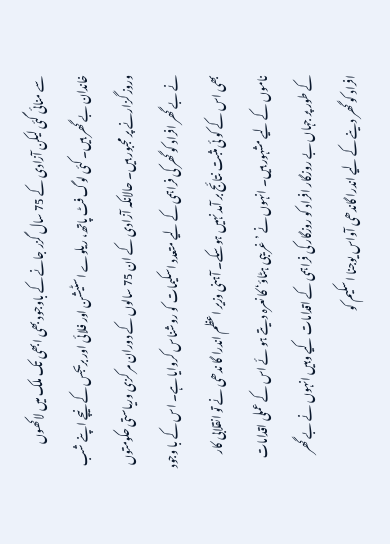سے منائی گئی لیکن آزادی کے 75 سال گزر جانے کے باوجود بھی ابھی تک ملک میں لاکھوں خاندان بے گھر ہیں۔ کئی لوگ فٹ پاتھ، ریلوے اسٹیشن اور فلائی اور بریجس کے نیچے اپنے شب وروز گزارنے پر مجبور ہیں۔ حالانکہ آزادی کے ان 75 سالوں کے دوران مر کزی وریاستی حکومتوں نے بے گھر افراد کو گھر کی فراہمی کے لیے متعدد اسکیمات کو روشناس کروایا ہے۔ اس کے با وجود بھی اس کے کو ئی مثبت نتائج بر آمد نہیں ہوسکے۔ آہنی وزیر اعظم اندرا گا ندھی نے تو انقلابی کار ناموں کے لیے مشہور ہیں۔ انہوں نے ’غر یبی ہٹاؤ‘ کا نعرہ دیتے ہو ئے اس کے عملی اقدامات کے طور پر جہاں بے روزگار افراد کو روزگار کی فراہمی کے اقدامات کیے وہیں انہوں نے بے گھر افراد کو گھر دینے کے لیے اندرا گاندھی آواس یوجنا اسکیم کو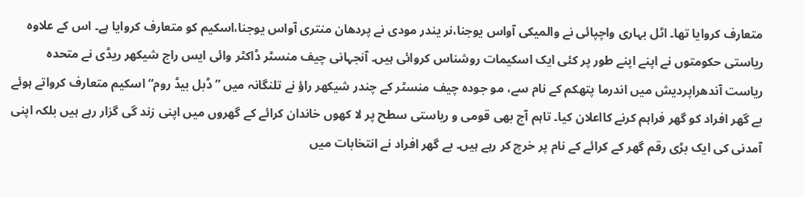متعارف کروایا تھا۔ اٹل بہاری واچپائی نے والمیکی آواس یوجنا،نر یندر مودی نے پردھان منتری آواس یوجنا،اسکیم کو متعارف کروایا ہے۔ اس کے علاوہ ریاستی حکومتوں نے اپنے اپنے طور پر کئی ایک اسکیمات روشناس کروائی ہیں۔ آنجہانی چیف منسٹر ڈاکٹر وائی ایس راج شیکھر ریڈی نے متحدہ ریاست آندھراپردیش میں اندرما پتھکم کے نام سے، مو جودہ چیف منسٹر کے چندر شیکھر راؤ نے تلنگانہ میں ”ڈبل بیڈ روم“ اسکیم متعارف کرواتے ہوئے بے گھر افراد کو گھر فراہم کرنے کااعلان کیا۔ تاہم آج بھی قومی و ریاستی سطح پر لا کھوں خاندان کرائے کے گھروں میں اپنی زند گی گزار رہے ہیں بلکہ اپنی آمدنی کی ایک بڑی رقم گھر کے کرائے کے نام پر خرچ کر رہے ہیں۔ بے گھر افراد نے انتخابات میں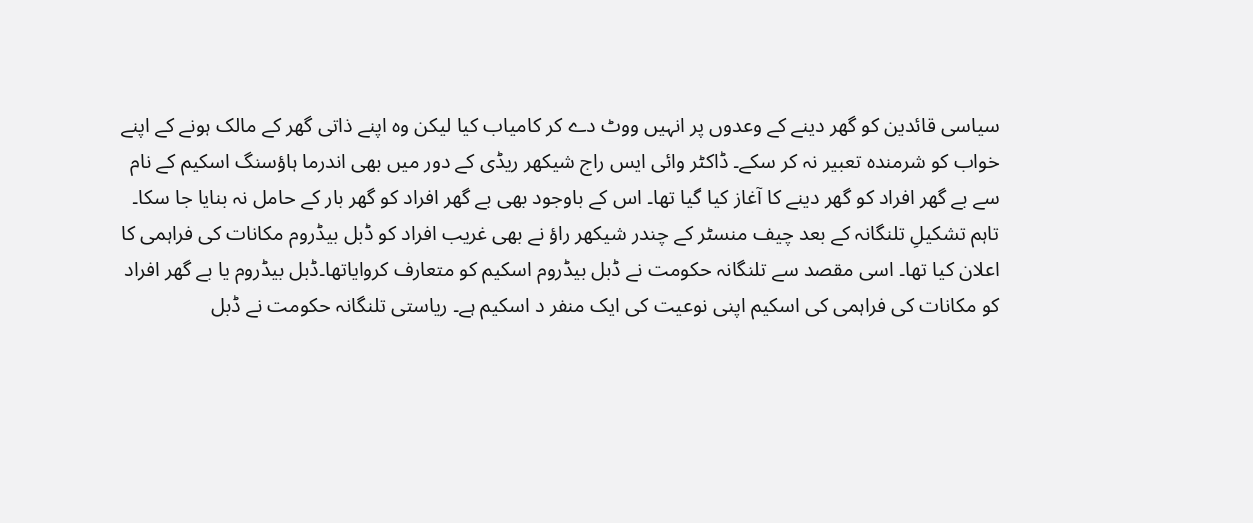سیاسی قائدین کو گھر دینے کے وعدوں پر انہیں ووٹ دے کر کامیاب کیا لیکن وہ اپنے ذاتی گھر کے مالک ہونے کے اپنے خواب کو شرمندہ تعبیر نہ کر سکے۔ ڈاکٹر وائی ایس راج شیکھر ریڈی کے دور میں بھی اندرما ہاؤسنگ اسکیم کے نام سے بے گھر افراد کو گھر دینے کا آغاز کیا گیا تھا۔ اس کے باوجود بھی بے گھر افراد کو گھر بار کے حامل نہ بنایا جا سکا۔
تاہم تشکیلِ تلنگانہ کے بعد چیف منسٹر کے چندر شیکھر راؤ نے بھی غریب افراد کو ڈبل بیڈروم مکانات کی فراہمی کا اعلان کیا تھا۔ اسی مقصد سے تلنگانہ حکومت نے ڈبل بیڈروم اسکیم کو متعارف کروایاتھا۔ڈبل بیڈروم یا بے گھر افراد کو مکانات کی فراہمی کی اسکیم اپنی نوعیت کی ایک منفر د اسکیم ہے۔ ریاستی تلنگانہ حکومت نے ڈبل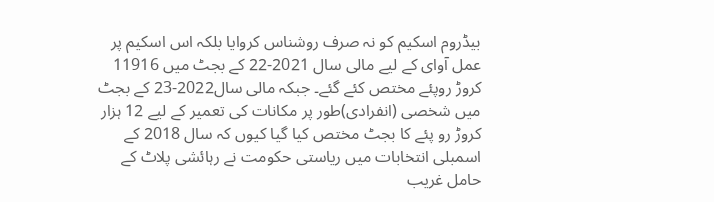بیڈروم اسکیم کو نہ صرف روشناس کروایا بلکہ اس اسکیم پر عمل آوای کے لیے مالی سال 2021-22 کے بجٹ میں 11916 کروڑ روپئے مختص کئے گئے۔ جبکہ مالی سال2022-23 کے بجٹ میں شخصی (انفرادی)طور پر مکانات کی تعمیر کے لیے 12 ہزار کروڑ رو پئے کا بجٹ مختص کیا گیا کیوں کہ سال 2018 کے اسمبلی انتخابات میں ریاستی حکومت نے رہائشی پلاٹ کے حامل غریب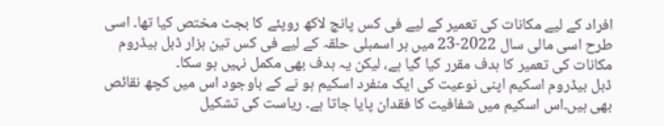افراد کے لیے مکانات کی تعمیر کے لیے فی کس پانچ لاکھ روپئے کا بجٹ مختص کیا تھا۔ اسی طرح اسی مالی سال 2022-23 میں ہر اسمبلی حلقہ کے لیے فی کس تین ہزار ڈبل بیڈروم مکانات کی تعمیر کا ہدف مقرر کیا گیا ہے، لیکن یہ ہدف بھی مکمل نہیں ہو سکا۔
ڈبل بیڈروم اسکیم اپنی نوعیت کی ایک منفرد اسکیم ہو نے کے باوجود اس میں کچھ نقائص بھی ہیں۔اس اسکیم میں شفافیت کا فقدان پایا جاتا ہے۔ ریاست کی تشکیل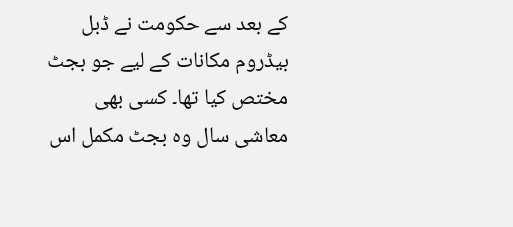کے بعد سے حکومت نے ڈبل بیڈروم مکانات کے لیے جو بجٹ مختص کیا تھا۔ کسی بھی معاشی سال وہ بجٹ مکمل اس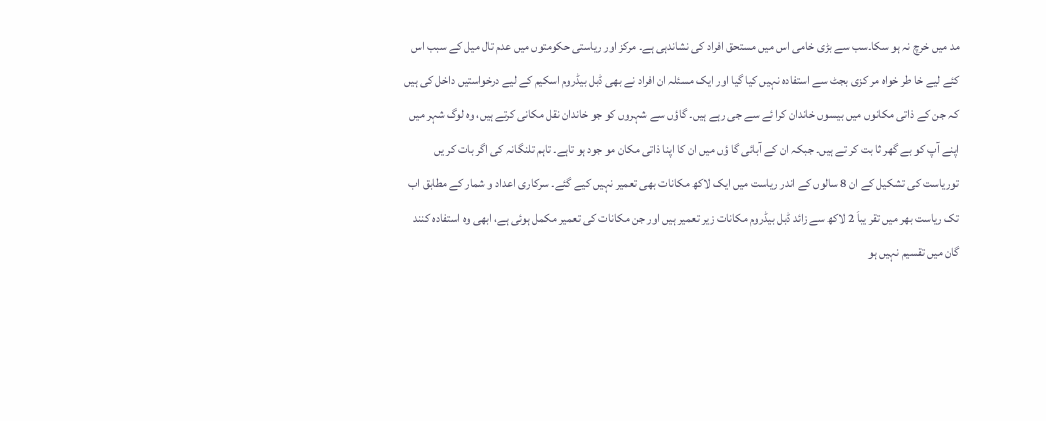مد میں خرچ نہ ہو سکا۔سب سے بڑی خامی اس میں مستحق افراد کی نشاندہی ہے۔ مرکز اور ریاستی حکومتوں میں عدم تال میل کے سبب اس کئے لیے خا طر خواہ مر کزی بجٹ سے استفادہ نہیں کیا گیا اور ایک مسئلہ ان افراد نے بھی ڈبل بیڈروم اسکیم کے لیے درخواستیں داخل کی ہیں کہ جن کے ذاتی مکانوں میں بیسوں خاندان کرا ئے سے جی رہے ہیں۔ گاؤں سے شہروں کو جو خاندان نقل مکانی کرتے ہیں، وہ لوگ شہر میں اپنے آپ کو بے گھر ثا بت کر تے ہیں۔ جبکہ ان کے آبائی گا ؤں میں ان کا اپنا ذاتی مکان مو جود ہو تاہے۔ تاہم تلنگانہ کی اگر بات کر یں توریاست کی تشکیل کے ان 8 سالوں کے اندر ریاست میں ایک لاکھ مکانات بھی تعمیر نہیں کیے گئے۔ سرکاری اعداد و شمار کے مطابق اب تک ریاست بھر میں تقر یباَ 2 لاکھ سے زائد ڈبل بیڈروم مکانات زیر تعمیر ہیں اور جن مکانات کی تعمیر مکمل ہوئی ہے، ابھی وہ استفادہ کنند گان میں تقسیم نہیں ہو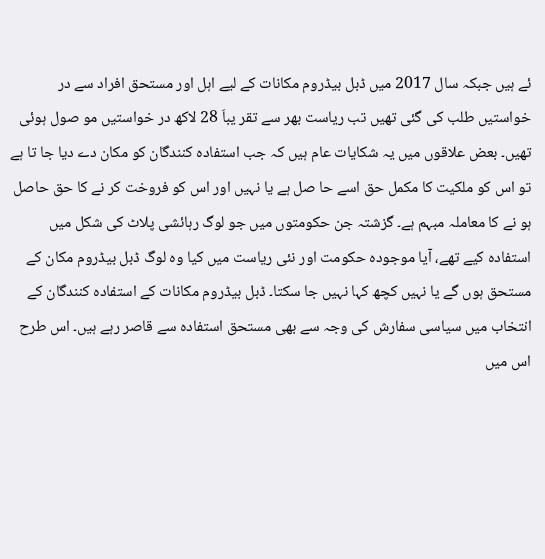ئے ہیں جبکہ سال 2017 میں ڈبل بیڈروم مکانات کے لیے اہل اور مستحق افراد سے در خواستیں طلب کی گئی تھیں تب ریاست بھر سے تقر یباَ 28 لاکھ در خواستیں مو صول ہوئی تھیں۔ بعض علاقوں میں یہ شکایات عام ہیں کہ جب استفادہ کنندگان کو مکان دے دیا جا تا ہے تو اس کو ملکیت کا مکمل حق اسے حا صل ہے یا نہیں اور اس کو فروخت کر نے کا حق حاصل ہو نے کا معاملہ مبہم ہے۔ گزشتہ جن حکومتوں میں جو لوگ رہائشی پلاٹ کی شکل میں استفادہ کیے تھے، آیا موجودہ حکومت اور نئی ریاست میں کیا وہ لوگ ڈبل بیڈروم مکان کے مستحق ہوں گے یا نہیں کچھ کہا نہیں جا سکتا۔ ڈبل بیڈروم مکانات کے استفادہ کنندگان کے انتخاب میں سیاسی سفارش کی وجہ سے بھی مستحق استفادہ سے قاصر رہے ہیں۔ اس طرح اس میں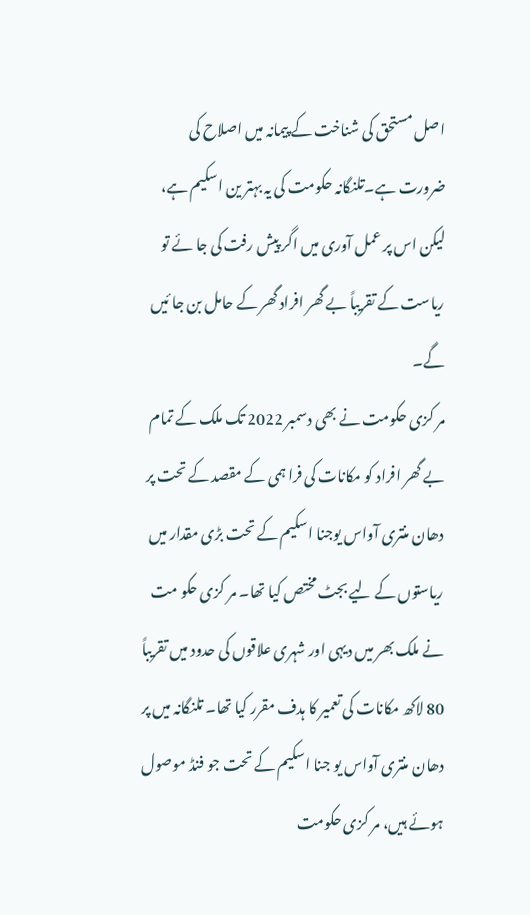اصل مستحق کی شناخت کے پیمانہ میں اصلاح کی ضرورت ہے۔تلنگانہ حکومت کی یہ بہتر ین اسکیم ہے، لیکن اس پر عمل آوری میں اگر پیش رفت کی جا ئے تو ریاست کے تقریباً بے گھر افراد گھر کے حامل بن جا ئیں گے۔
مر کزی حکومت نے بھی دسمبر 2022 تک ملک کے تمام بے گھر افراد کو مکانات کی فرا ہمی کے مقصد کے تحت پر دھان منتری آواس یوجنا اسکیم کے تحت بڑی مقدار میں ریاستوں کے لیے بجٹ مختص کیا تھا۔ مر کزی حکو مت نے ملک بھر میں دیہی اور شہری علاقوں کی حدود میں تقریباً 80 لاکھ مکانات کی تعمیر کا ہدف مقرر کیا تھا۔ تلنگانہ میں پر دھان منتری آواس یو جنا اسکیم کے تحت جو فنڈ موصول ہوئے ہیں، مر کزی حکومت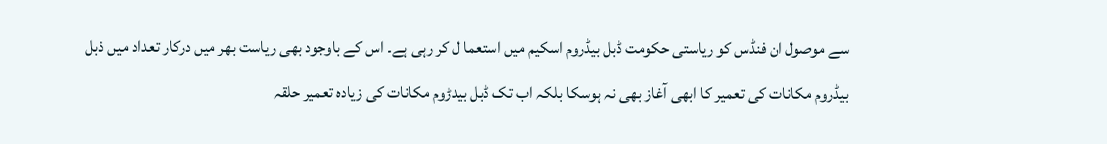سے موصول ان فنڈس کو ریاستی حکومت ڈبل بیڈروم اسکیم میں استعما ل کر رہی ہے۔ اس کے باوجود بھی ریاست بھر میں درکار تعداد میں ذبل بیڈروم مکانات کی تعمیر کا ابھی آغاز بھی نہ ہوسکا بلکہ اب تک ڈبل بیدڑوم مکانات کی زیادہ تعمیر حلقہ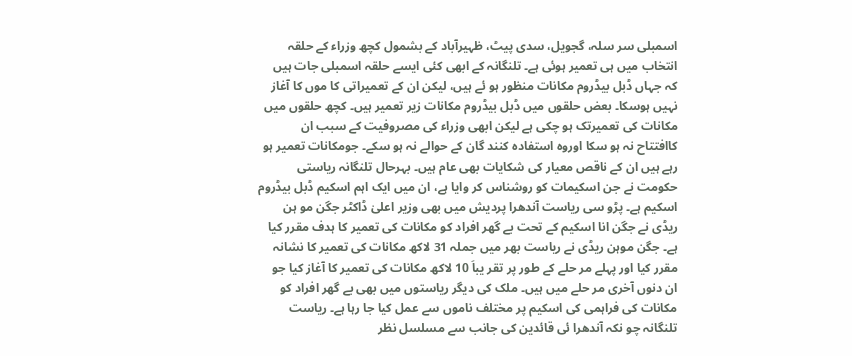اسمبلی سر سلہ، گجویل، سدی پیٹ، ظہیرآباد کے بشمول کچھ وزراء کے حلقہ انتخاب میں ہی تعمیر ہوئی ہے۔ تلنگانہ کے ابھی کئی ایسے حلقہ اسمبلی جات ہیں کہ جہاں ڈبل بیڈروم مکانات منظور ہو ئے ہیں، لیکن ان کے تعمیراتی کا موں کا آغاز نہیں ہوسکا۔ بعض حلقوں میں ڈبل بیڈروم مکانات زیر تعمیر ہیں۔ کچھ حلقوں میں مکانات کی تعمیرتک ہو چکی ہے لیکن ابھی وزراء کی مصروفیت کے سبب ان کاافتتاح نہ ہو سکا اوروہ استفادہ کنند گان کے حوالے نہ ہو سکے۔ جومکانات تعمیر ہو رہے ہیں ان کے ناقص معیار کی شکایات بھی عام ہیں۔ بہرحال تلنگانہ ریاستی حکومت نے جن اسکیمات کو روشناس کر وایا ہے، ان میں ایک اہم اسکیم ڈبل بیڈروم اسکیم ہے۔ پڑو سی ریاست آندھرا پردیش میں بھی وزیر اعلیٰ ڈاکٹر جگن مو ہن ریڈی نے جگن انا اسکیم کے تحت بے گھر افراد کو مکانات کی تعمیر کا ہدف مقرر کیا ہے۔ جگن موہن ریڈی نے ریاست بھر میں جملہ 31 لاکھ مکانات کی تعمیر کا نشانہ مقرر کیا اور پہلے مر حلے کے طور پر تقر یباَ 10 لاکھ مکانات کی تعمیر کا آغاز کیا جو ان دنوں آخری مر حلے میں ہیں۔ ملک کی دیگر ریاستوں میں بھی بے گھر افراد کو مکانات کی فراہمی کی اسکیم پر مختلف ناموں سے عمل کیا جا رہا ہے۔ ریاست تلنگانہ چو نکہ آندھرا ئی قائدین کی جانب سے مسلسل نظر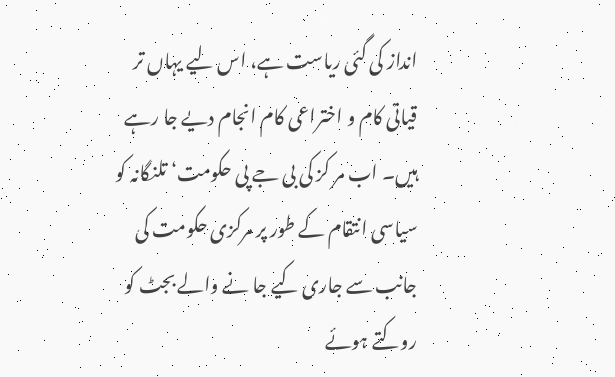انداز کی گئی ریاست ہے، اس لیے یہاں تر قیاتی کام و اختراعی کام انجام دیے جا رہے ہیں۔ اب مر کز کی بی جے پی حکومت‘ تلنگانہ کو سیاسی انتقام کے طور پر مرکزی حکومت کی جانب سے جاری کیے جا نے والے بجٹ کو روکتے ہوئے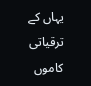یہاں کے ترقیاتی کاموں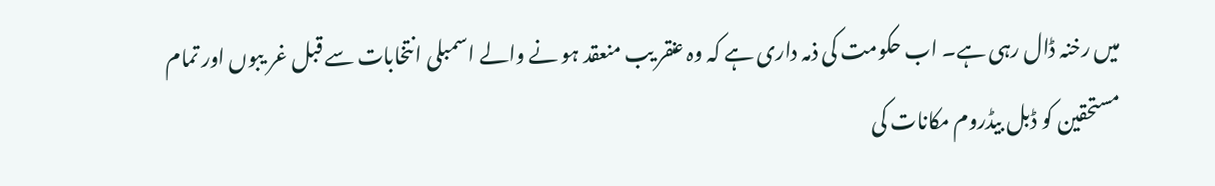میں رخنہ ڈال رہی ہے۔ اب حکومت کی ذمہ داری ہے کہ وہ عنقر یب منعقد ہو نے والے اسمبلی انتخابات سے قبل غر یبوں اور تمام مستحقین کو ڈبل بیڈروم مکانات کی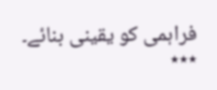فراہمی کو یقینی بنائے۔
٭٭٭